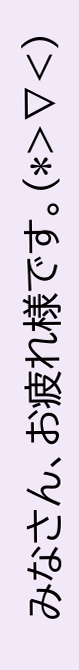みなさん、お疲れ様です。(*>∇<)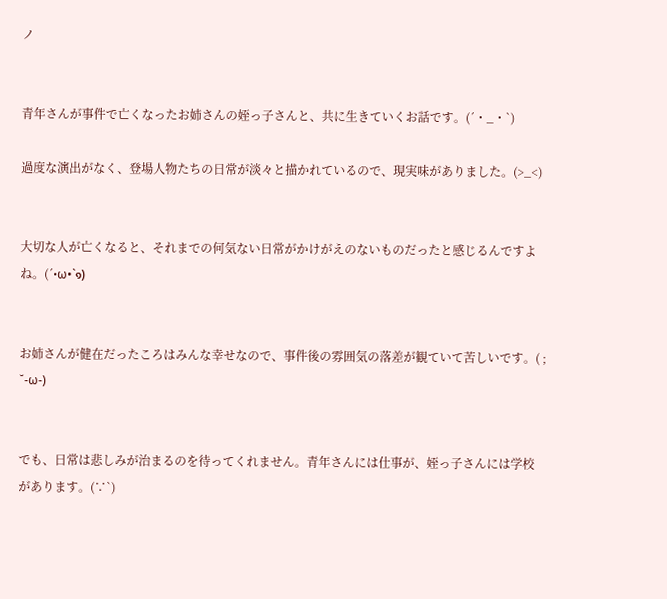ノ


青年さんが事件で亡くなったお姉さんの姪っ子さんと、共に生きていくお話です。(´・_・`)

過度な演出がなく、登場人物たちの日常が淡々と描かれているので、現実味がありました。(>_<)


大切な人が亡くなると、それまでの何気ない日常がかけがえのないものだったと感じるんですよね。(´•ω•`๑)


お姉さんが健在だったころはみんな幸せなので、事件後の雰囲気の落差が観ていて苦しいです。( ; ˘-ω-)


でも、日常は悲しみが治まるのを待ってくれません。青年さんには仕事が、姪っ子さんには学校があります。(∵`)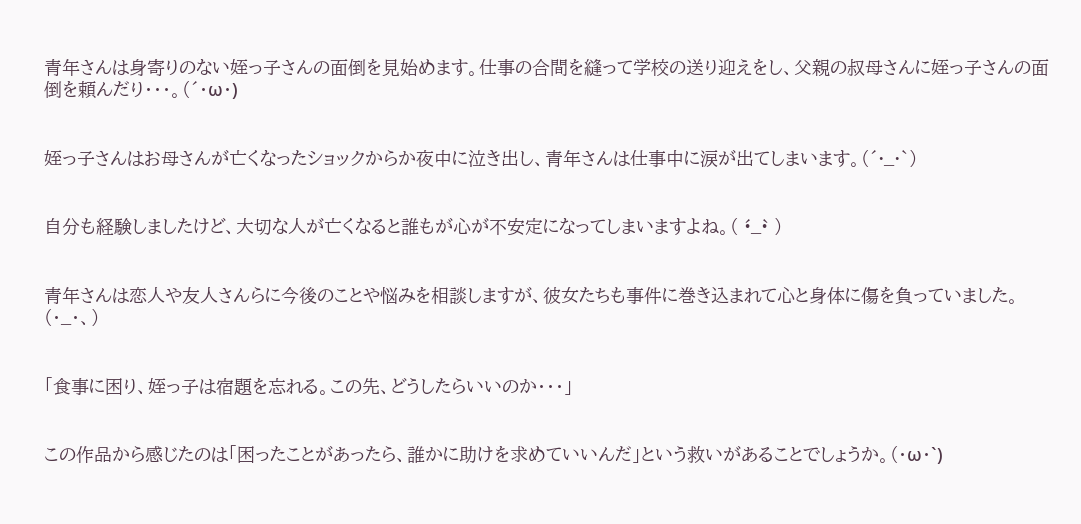青年さんは身寄りのない姪っ子さんの面倒を見始めます。仕事の合間を縫って学校の送り迎えをし、父親の叔母さんに姪っ子さんの面倒を頼んだり・・・。(´・ω・)


姪っ子さんはお母さんが亡くなったショックからか夜中に泣き出し、青年さんは仕事中に涙が出てしまいます。(´·_·`)


自分も経験しましたけど、大切な人が亡くなると誰もが心が不安定になってしまいますよね。( •́_•̀ )


青年さんは恋人や友人さんらに今後のことや悩みを相談しますが、彼女たちも事件に巻き込まれて心と身体に傷を負っていました。(・_・、)


「食事に困り、姪っ子は宿題を忘れる。この先、どうしたらいいのか・・・」


この作品から感じたのは「困ったことがあったら、誰かに助けを求めていいんだ」という救いがあることでしょうか。(・ω・`)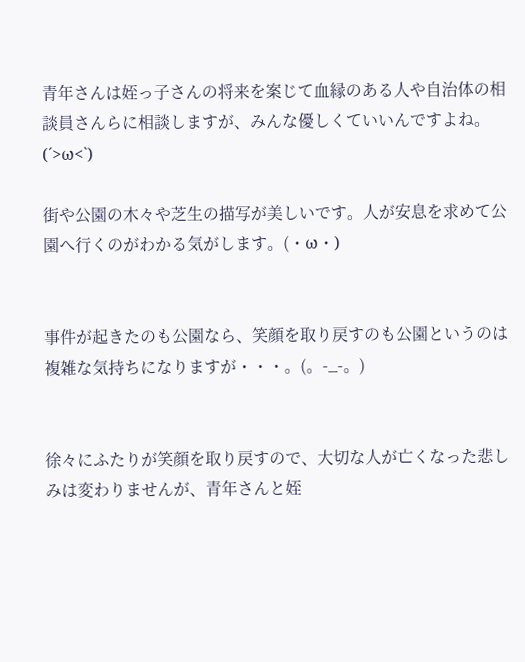青年さんは姪っ子さんの将来を案じて血縁のある人や自治体の相談員さんらに相談しますが、みんな優しくていいんですよね。(´>ω<`)

街や公園の木々や芝生の描写が美しいです。人が安息を求めて公園へ行くのがわかる気がします。(・ω・)


事件が起きたのも公園なら、笑顔を取り戻すのも公園というのは複雑な気持ちになりますが・・・。(。-_-。)


徐々にふたりが笑顔を取り戻すので、大切な人が亡くなった悲しみは変わりませんが、青年さんと姪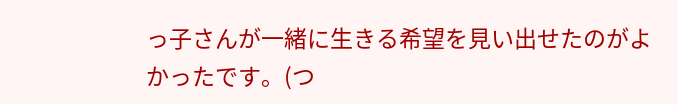っ子さんが一緒に生きる希望を見い出せたのがよかったです。(つ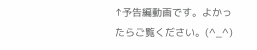↑予告編動画です。よかったらご覧ください。(^_^)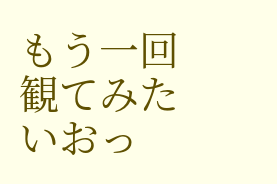もう一回観てみたいおっ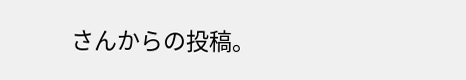さんからの投稿。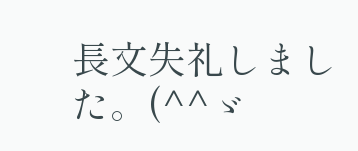長文失礼しました。(^^ゞ